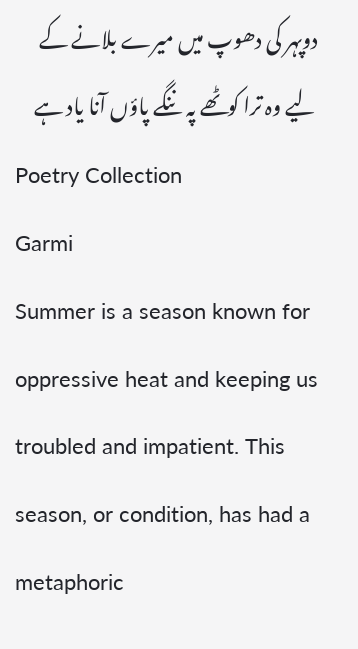دوپہر کی دھوپ میں میرے بلانے کے لیے وہ ترا کوٹھے پہ ننگے پاؤں آنا یاد ہے
Poetry Collection
Garmi
Summer is a season known for oppressive heat and keeping us troubled and impatient. This season, or condition, has had a metaphoric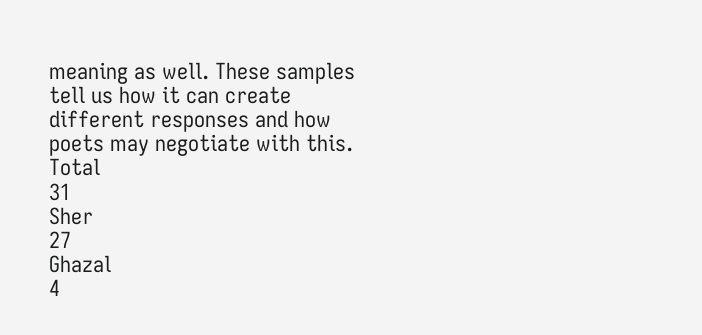meaning as well. These samples tell us how it can create different responses and how poets may negotiate with this.
Total
31
Sher
27
Ghazal
4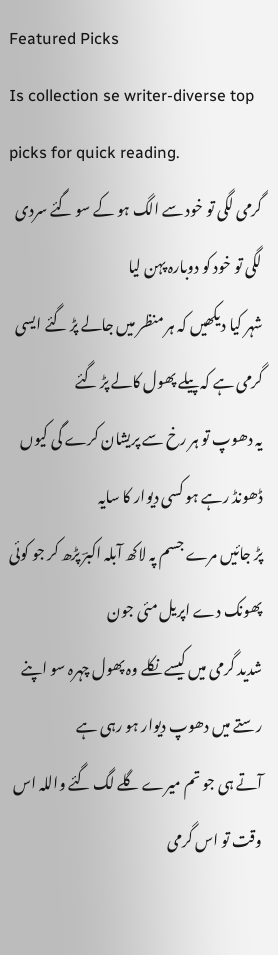Featured Picks
Is collection se writer-diverse top picks for quick reading.
گرمی لگی تو خود سے الگ ہو کے سو گئے سردی لگی تو خود کو دوبارہ پہن لیا
شہر کیا دیکھیں کہ ہر منظر میں جالے پڑ گئے ایسی گرمی ہے کہ پیلے پھول کالے پڑ گئے
یہ دھوپ تو ہر رخ سے پریشان کرے گی کیوں ڈھونڈ رہے ہو کسی دیوار کا سایہ
پڑ جائیں مرے جسم پہ لاکھ آبلہ اکبرؔ پڑھ کر جو کوئی پھونک دے اپریل مئی جون
شدید گرمی میں کیسے نکلے وہ پھول چہرہ سو اپنے رستے میں دھوپ دیوار ہو رہی ہے
آتے ہی جو تم میرے گلے لگ گئے واللہ اس وقت تو اس گرمی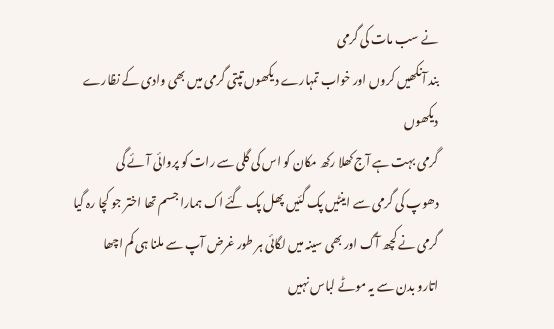نے سب مات کی گرمی
بند آنکھیں کروں اور خواب تمہارے دیکھوں تپتی گرمی میں بھی وادی کے نظارے دیکھوں
گرمی بہت ہے آج کھلا رکھ مکان کو اس کی گلی سے رات کو پروائی آئے گی
دھوپ کی گرمی سے اینٹیں پک گئیں پھل پک گئے اک ہمارا جسم تھا اختر جو کچا رہ گیا
گرمی نے کچھ آگ اور بھی سینہ میں لگائی ہر طور غرض آپ سے ملنا ہی کم اچھا
اتارو بدن سے یہ موٹے لباس نہیں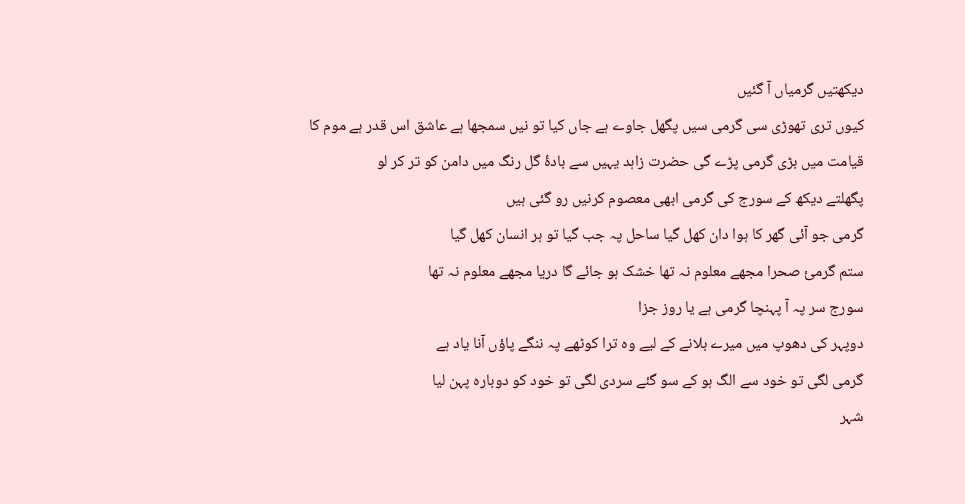دیکھتیں گرمیاں آ گئیں
کیوں تری تھوڑی سی گرمی سیں پگھل جاوے ہے جاں کیا تو نیں سمجھا ہے عاشق اس قدر ہے موم کا
قیامت میں بڑی گرمی پڑے گی حضرت زاہد یہیں سے بادۂ گل رنگ میں دامن کو تر کر لو
پگھلتے دیکھ کے سورج کی گرمی ابھی معصوم کرنیں رو گئی ہیں
گرمی جو آئی گھر کا ہوا دان کھل گیا ساحل پہ جب گیا تو ہر انسان کھل گیا
ستم گرمیٔ صحرا مجھے معلوم نہ تھا خشک ہو جائے گا دریا مجھے معلوم نہ تھا
سورج سر پہ آ پہنچا گرمی ہے یا روز جزا
دوپہر کی دھوپ میں میرے بلانے کے لیے وہ ترا کوٹھے پہ ننگے پاؤں آنا یاد ہے
گرمی لگی تو خود سے الگ ہو کے سو گئے سردی لگی تو خود کو دوبارہ پہن لیا
شہر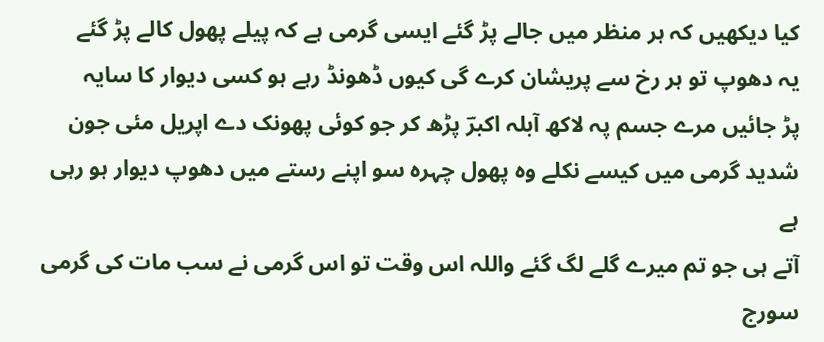کیا دیکھیں کہ ہر منظر میں جالے پڑ گئے ایسی گرمی ہے کہ پیلے پھول کالے پڑ گئے
یہ دھوپ تو ہر رخ سے پریشان کرے گی کیوں ڈھونڈ رہے ہو کسی دیوار کا سایہ
پڑ جائیں مرے جسم پہ لاکھ آبلہ اکبرؔ پڑھ کر جو کوئی پھونک دے اپریل مئی جون
شدید گرمی میں کیسے نکلے وہ پھول چہرہ سو اپنے رستے میں دھوپ دیوار ہو رہی ہے
آتے ہی جو تم میرے گلے لگ گئے واللہ اس وقت تو اس گرمی نے سب مات کی گرمی
سورج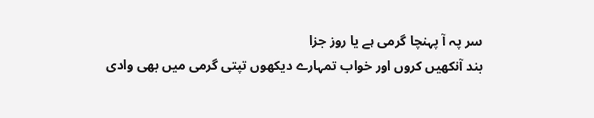سر پہ آ پہنچا گرمی ہے یا روز جزا
بند آنکھیں کروں اور خواب تمہارے دیکھوں تپتی گرمی میں بھی وادی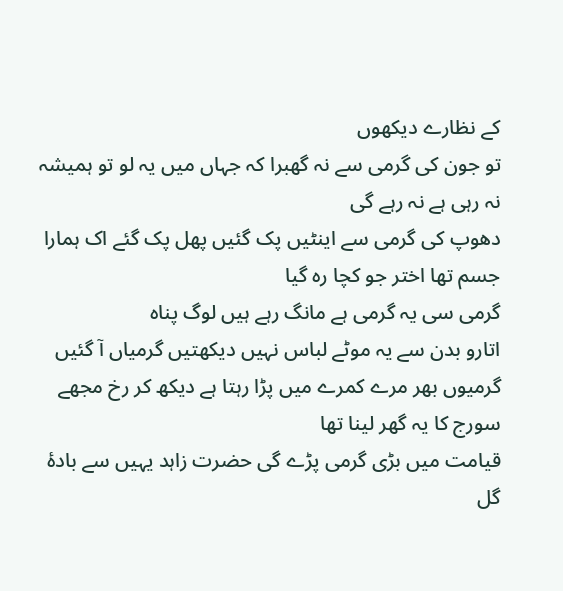کے نظارے دیکھوں
تو جون کی گرمی سے نہ گھبرا کہ جہاں میں یہ لو تو ہمیشہ نہ رہی ہے نہ رہے گی
دھوپ کی گرمی سے اینٹیں پک گئیں پھل پک گئے اک ہمارا جسم تھا اختر جو کچا رہ گیا
گرمی سی یہ گرمی ہے مانگ رہے ہیں لوگ پناہ
اتارو بدن سے یہ موٹے لباس نہیں دیکھتیں گرمیاں آ گئیں
گرمیوں بھر مرے کمرے میں پڑا رہتا ہے دیکھ کر رخ مجھے سورج کا یہ گھر لینا تھا
قیامت میں بڑی گرمی پڑے گی حضرت زاہد یہیں سے بادۂ گل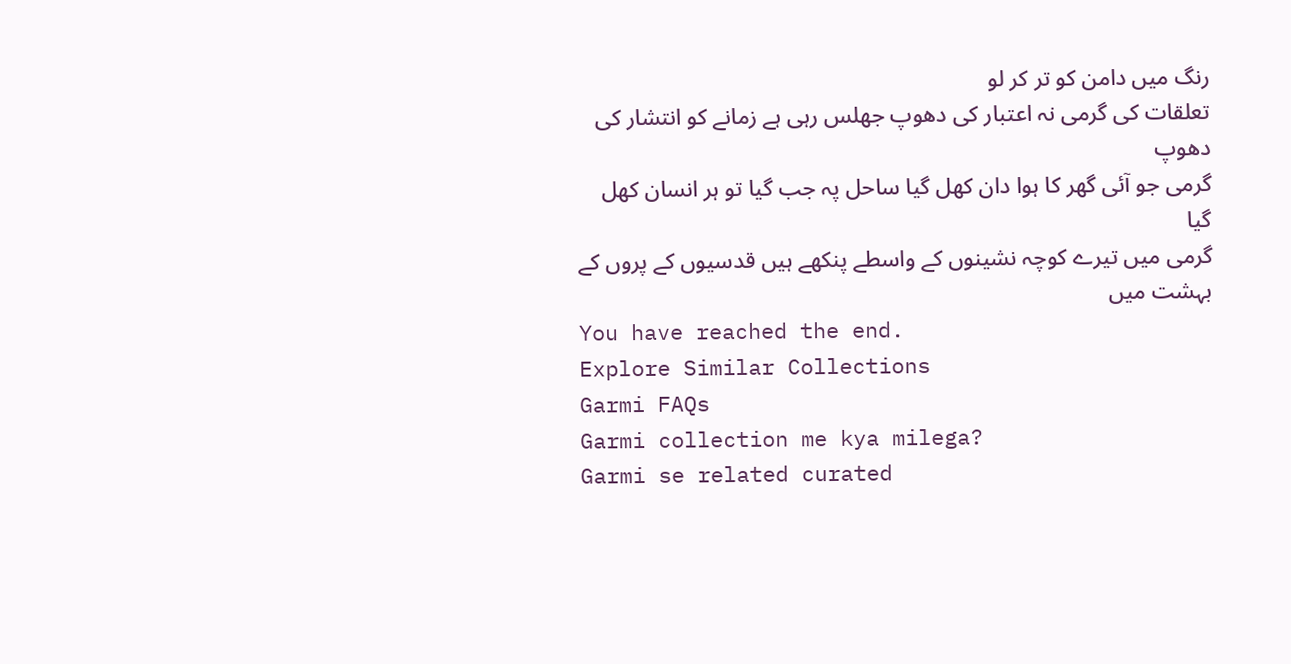رنگ میں دامن کو تر کر لو
تعلقات کی گرمی نہ اعتبار کی دھوپ جھلس رہی ہے زمانے کو انتشار کی دھوپ
گرمی جو آئی گھر کا ہوا دان کھل گیا ساحل پہ جب گیا تو ہر انسان کھل گیا
گرمی میں تیرے کوچہ نشینوں کے واسطے پنکھے ہیں قدسیوں کے پروں کے بہشت میں
You have reached the end.
Explore Similar Collections
Garmi FAQs
Garmi collection me kya milega?
Garmi se related curated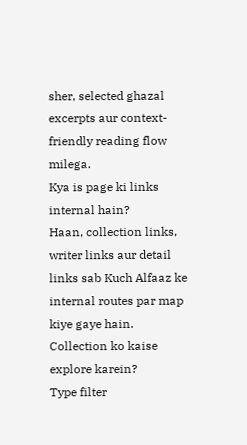sher, selected ghazal excerpts aur context-friendly reading flow milega.
Kya is page ki links internal hain?
Haan, collection links, writer links aur detail links sab Kuch Alfaaz ke internal routes par map kiye gaye hain.
Collection ko kaise explore karein?
Type filter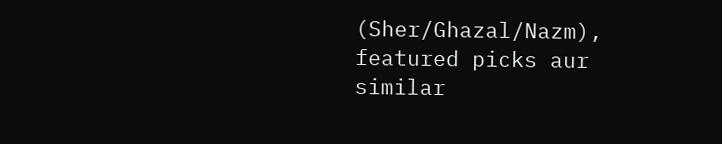(Sher/Ghazal/Nazm), featured picks aur similar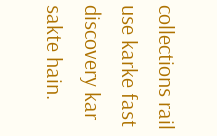collections rail use karke fast discovery kar sakte hain.